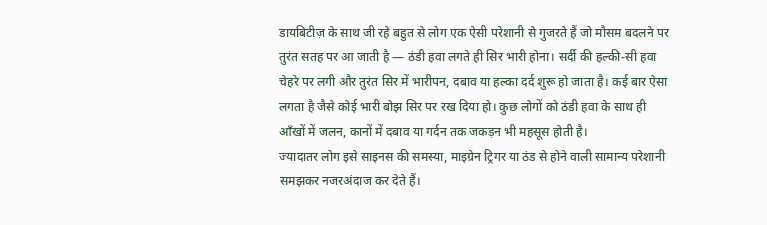डायबिटीज़ के साथ जी रहे बहुत से लोग एक ऐसी परेशानी से गुजरते हैं जो मौसम बदलने पर तुरंत सतह पर आ जाती है — ठंडी हवा लगते ही सिर भारी होना। सर्दी की हल्की-सी हवा चेहरे पर लगी और तुरंत सिर में भारीपन, दबाव या हल्का दर्द शुरू हो जाता है। कई बार ऐसा लगता है जैसे कोई भारी बोझ सिर पर रख दिया हो। कुछ लोगों को ठंडी हवा के साथ ही आँखों में जलन, कानों में दबाव या गर्दन तक जकड़न भी महसूस होती है।
ज्यादातर लोग इसे साइनस की समस्या, माइग्रेन ट्रिगर या ठंड से होने वाली सामान्य परेशानी समझकर नजरअंदाज कर देते हैं।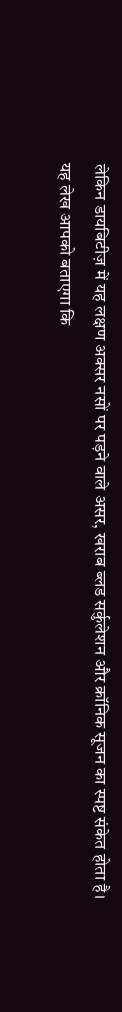लेकिन डायबिटीज़ में यह लक्षण अक्सर नसों पर पड़ने वाले असर, खराब ब्लड सर्कुलेशन और क्रॉनिक सूजन का स्पष्ट संकेत होता है।
यह लेख आपको बताएगा कि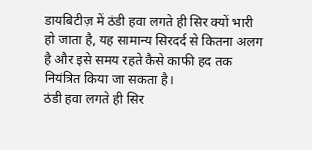डायबिटीज़ में ठंडी हवा लगते ही सिर क्यों भारी हो जाता है, यह सामान्य सिरदर्द से कितना अलग है और इसे समय रहते कैसे काफी हद तक नियंत्रित किया जा सकता है।
ठंडी हवा लगते ही सिर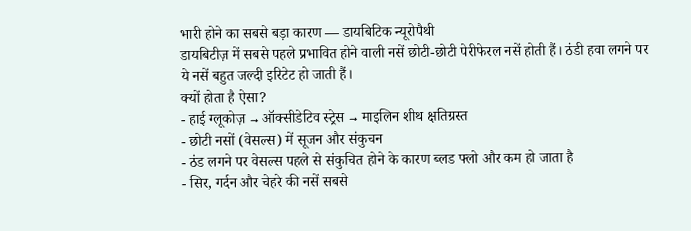भारी होने का सबसे बड़ा कारण — डायबिटिक न्यूरोपैथी
डायबिटीज़ में सबसे पहले प्रभावित होने वाली नसें छोटी-छोटी पेरीफेरल नसें होती हैं। ठंडी हवा लगने पर ये नसें बहुत जल्दी इरिटेट हो जाती हैं।
क्यों होता है ऐसा?
- हाई ग्लूकोज़ → ऑक्सीडेटिव स्ट्रेस → माइलिन शीथ क्षतिग्रस्त
- छोटी नसों (वेसल्स) में सूजन और संकुचन
- ठंड लगने पर वेसल्स पहले से संकुचित होने के कारण ब्लड फ्लो और कम हो जाता है
- सिर, गर्दन और चेहरे की नसें सबसे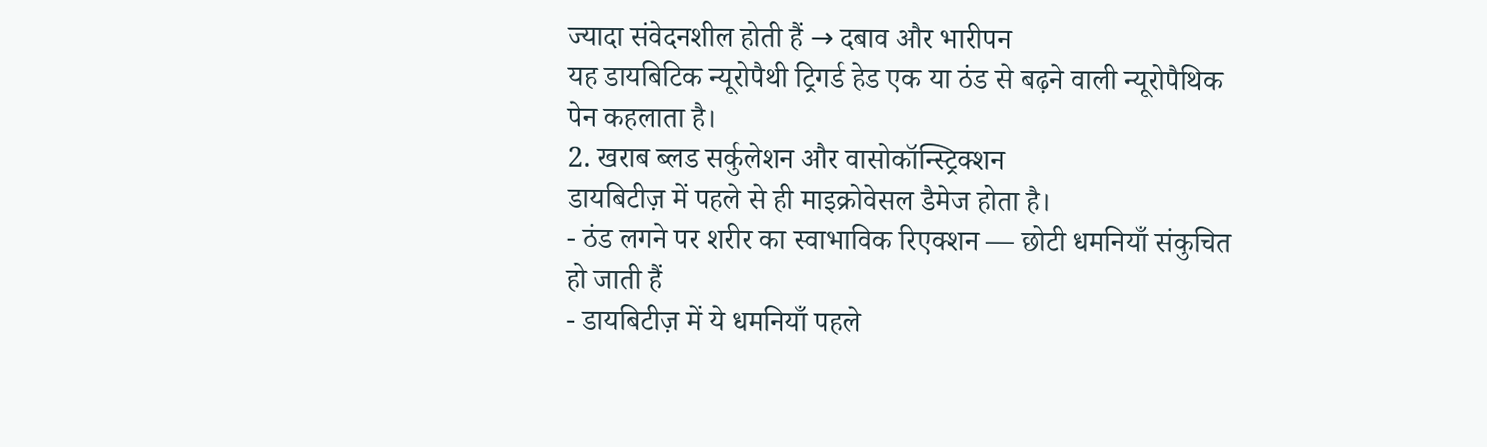ज्यादा संवेदनशील होती हैं → दबाव और भारीपन
यह डायबिटिक न्यूरोपैथी ट्रिगर्ड हेड एक या ठंड से बढ़ने वाली न्यूरोपैथिक पेन कहलाता है।
2. खराब ब्लड सर्कुलेशन और वासोकॉन्स्ट्रिक्शन
डायबिटीज़ में पहले से ही माइक्रोवेसल डैमेज होता है।
- ठंड लगने पर शरीर का स्वाभाविक रिएक्शन — छोटी धमनियाँ संकुचित हो जाती हैं
- डायबिटीज़ में ये धमनियाँ पहले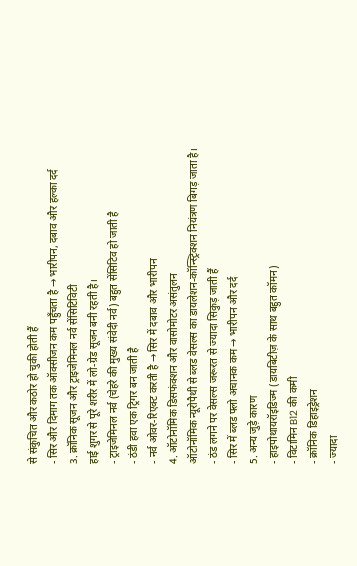से संकुचित और कठोर हो चुकी होती हैं
- सिर और दिमाग तक ऑक्सीजन कम पहुँचता है → भारीपन, दबाव और हल्का दर्द
3. क्रॉनिक सूजन और ट्राइजेमिनल नर्व सेंसिटिविटी
हाई शुगर से पूरे शरीर में लो-ग्रेड सूजन बनी रहती है।
- ट्राइजेमिनल नर्व (चेहरे की मुख्य संवेदी नर्व) बहुत सेंसिटिव हो जाती है
- ठंडी हवा एक ट्रिगर बन जाती है
- नर्व ओवर-रिएक्ट करती है → सिर में दबाव और भारीपन
4. ऑटोनॉमिक डिसफंक्शन और वासोमोटर असंतुलन
ऑटोनॉमिक न्यूरोपैथी से ब्लड वेसल्स का डायलेशन-कॉन्स्ट्रिक्शन नियंत्रण बिगड़ जाता है।
- ठंड लगने पर वेसल्स जरूरत से ज्यादा सिकुड़ जाती हैं
- सिर में ब्लड फ्लो अचानक कम → भारीपन और दर्द
5. अन्य जुड़े कारण
- हाइपोथायरॉइडिज्म (डायबिटीज़ के साथ बहुत कॉमन)
- विटामिन B12 की कमी
- क्रॉनिक डिहाइड्रेशन
- ज्यादा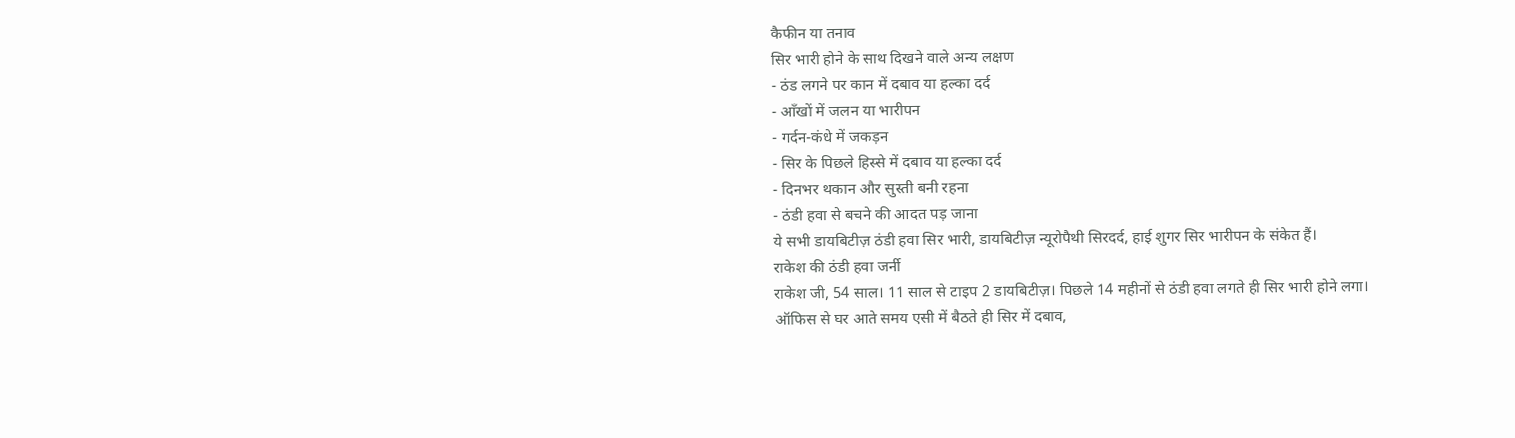कैफीन या तनाव
सिर भारी होने के साथ दिखने वाले अन्य लक्षण
- ठंड लगने पर कान में दबाव या हल्का दर्द
- आँखों में जलन या भारीपन
- गर्दन-कंधे में जकड़न
- सिर के पिछले हिस्से में दबाव या हल्का दर्द
- दिनभर थकान और सुस्ती बनी रहना
- ठंडी हवा से बचने की आदत पड़ जाना
ये सभी डायबिटीज़ ठंडी हवा सिर भारी, डायबिटीज़ न्यूरोपैथी सिरदर्द, हाई शुगर सिर भारीपन के संकेत हैं।
राकेश की ठंडी हवा जर्नी
राकेश जी, 54 साल। 11 साल से टाइप 2 डायबिटीज़। पिछले 14 महीनों से ठंडी हवा लगते ही सिर भारी होने लगा। ऑफिस से घर आते समय एसी में बैठते ही सिर में दबाव,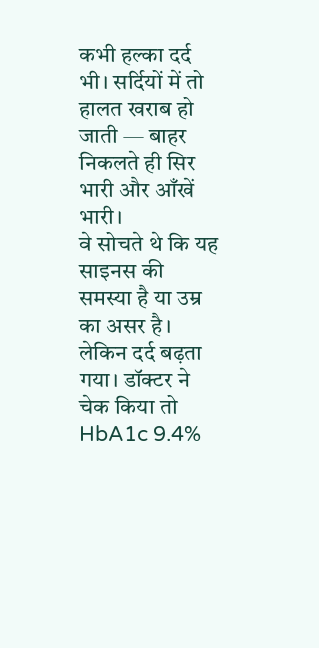कभी हल्का दर्द भी। सर्दियों में तो हालत खराब हो जाती — बाहर निकलते ही सिर भारी और आँखें भारी।
वे सोचते थे कि यह साइनस की समस्या है या उम्र का असर है। लेकिन दर्द बढ़ता गया। डॉक्टर ने चेक किया तो HbA1c 9.4%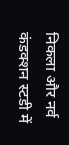निकला और नर्व कंडक्शन स्टडी में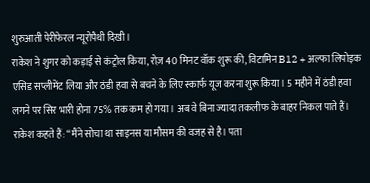शुरुआती पेरीफेरल न्यूरोपैथी दिखी।
राकेश ने शुगर को कड़ाई से कंट्रोल किया, रोज़ 40 मिनट वॉक शुरू की, विटामिन B12 + अल्फा लिपोइक एसिड सप्लीमेंट लिया और ठंडी हवा से बचने के लिए स्कार्फ यूज करना शुरू किया। 5 महीने में ठंडी हवा लगने पर सिर भारी होना 75% तक कम हो गया। अब वे बिना ज्यादा तकलीफ के बाहर निकल पाते हैं।
राकेश कहते हैं: “मैंने सोचा था साइनस या मौसम की वजह से है। पता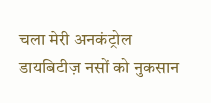चला मेरी अनकंट्रोल डायबिटीज़ नसों को नुकसान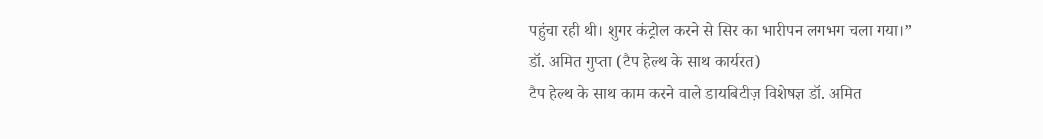पहुंचा रही थी। शुगर कंट्रोल करने से सिर का भारीपन लगभग चला गया।”
डॉ. अमित गुप्ता (टैप हेल्थ के साथ कार्यरत)
टैप हेल्थ के साथ काम करने वाले डायबिटीज़ विशेषज्ञ डॉ. अमित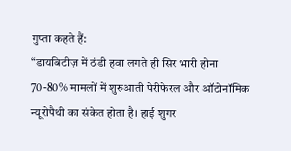गुप्ता कहते हैं:
“डायबिटीज़ में ठंडी हवा लगते ही सिर भारी होना 70-80% मामलों में शुरुआती पेरीफेरल और ऑटोनॉमिक न्यूरोपैथी का संकेत होता है। हाई शुगर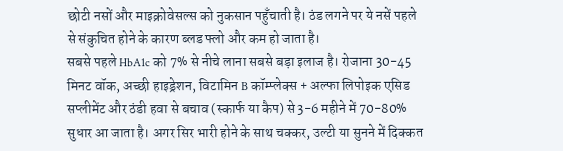छोटी नसों और माइक्रोवेसल्स को नुकसान पहुँचाती है। ठंड लगने पर ये नसें पहले से संकुचित होने के कारण ब्लड फ्लो और कम हो जाता है।
सबसे पहले HbA1c को 7% से नीचे लाना सबसे बड़ा इलाज है। रोजाना 30-45 मिनट वॉक, अच्छी हाइड्रेशन, विटामिन B कॉम्प्लेक्स + अल्फा लिपोइक एसिड सप्लीमेंट और ठंडी हवा से बचाव (स्कार्फ या कैप) से 3-6 महीने में 70-80% सुधार आ जाता है। अगर सिर भारी होने के साथ चक्कर, उल्टी या सुनने में दिक्कत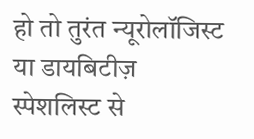हो तो तुरंत न्यूरोलॉजिस्ट या डायबिटीज़ स्पेशलिस्ट से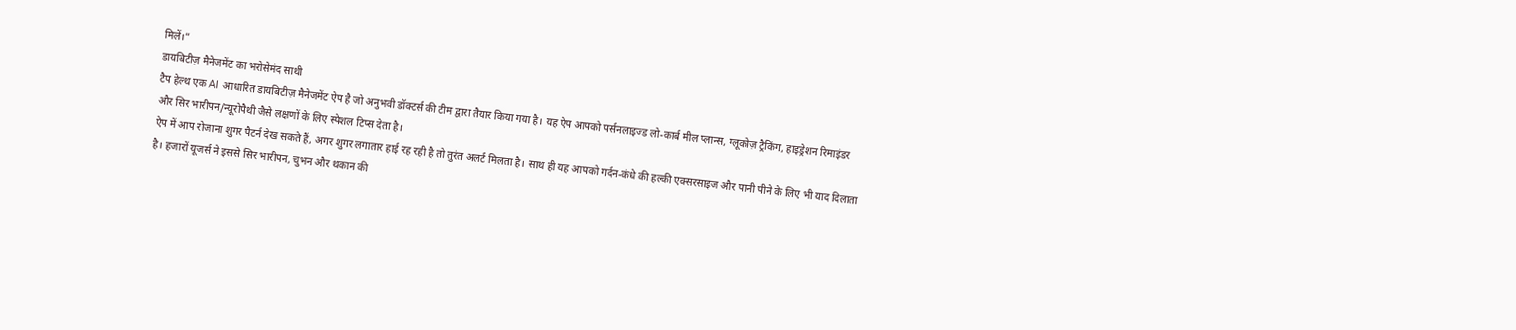मिलें।”
डायबिटीज़ मैनेजमेंट का भरोसेमंद साथी
टैप हेल्थ एक AI आधारित डायबिटीज़ मैनेजमेंट ऐप है जो अनुभवी डॉक्टर्स की टीम द्वारा तैयार किया गया है। यह ऐप आपको पर्सनलाइज्ड लो-कार्ब मील प्लान्स, ग्लूकोज़ ट्रैकिंग, हाइड्रेशन रिमाइंडर और सिर भारीपन/न्यूरोपैथी जैसे लक्षणों के लिए स्पेशल टिप्स देता है।
ऐप में आप रोजाना शुगर पैटर्न देख सकते हैं, अगर शुगर लगातार हाई रह रही है तो तुरंत अलर्ट मिलता है। साथ ही यह आपको गर्दन-कंधे की हल्की एक्सरसाइज और पानी पीने के लिए भी याद दिलाता है। हजारों यूजर्स ने इससे सिर भारीपन, चुभन और थकान की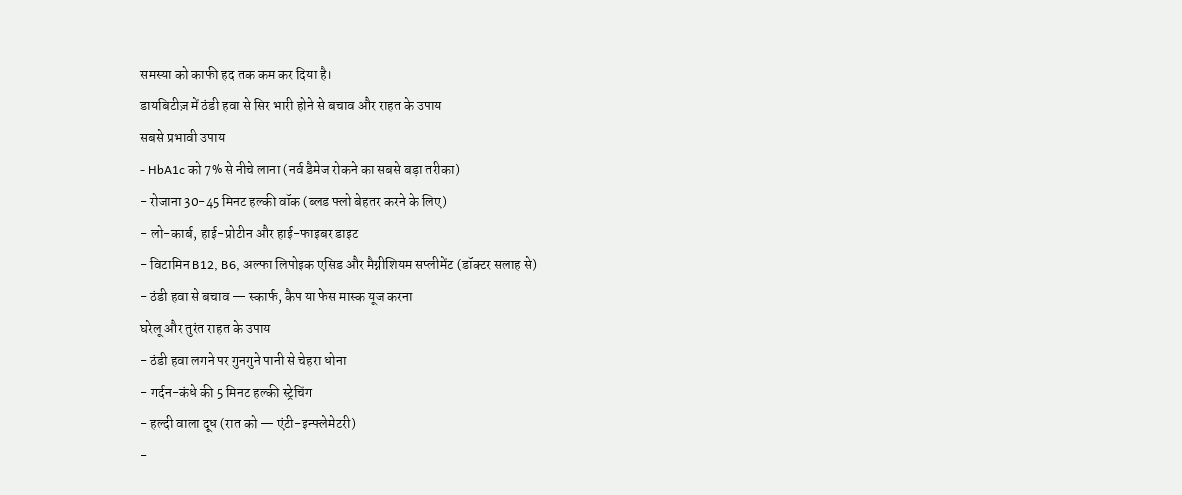समस्या को काफी हद तक कम कर दिया है।
डायबिटीज़ में ठंडी हवा से सिर भारी होने से बचाव और राहत के उपाय
सबसे प्रभावी उपाय
- HbA1c को 7% से नीचे लाना (नर्व डैमेज रोकने का सबसे बड़ा तरीका)
- रोजाना 30-45 मिनट हल्की वॉक (ब्लड फ्लो बेहतर करने के लिए)
- लो-कार्ब, हाई-प्रोटीन और हाई-फाइबर डाइट
- विटामिन B12, B6, अल्फा लिपोइक एसिड और मैग्नीशियम सप्लीमेंट (डॉक्टर सलाह से)
- ठंडी हवा से बचाव — स्कार्फ, कैप या फेस मास्क यूज करना
घरेलू और तुरंत राहत के उपाय
- ठंडी हवा लगने पर गुनगुने पानी से चेहरा धोना
- गर्दन-कंधे की 5 मिनट हल्की स्ट्रेचिंग
- हल्दी वाला दूध (रात को — एंटी-इन्फ्लेमेटरी)
-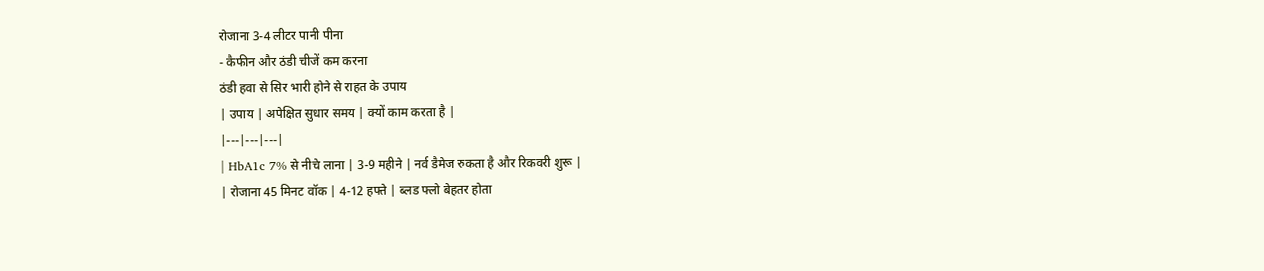रोजाना 3-4 लीटर पानी पीना
- कैफीन और ठंडी चीजें कम करना
ठंडी हवा से सिर भारी होने से राहत के उपाय
| उपाय | अपेक्षित सुधार समय | क्यों काम करता है |
|---|---|---|
| HbA1c 7% से नीचे लाना | 3-9 महीने | नर्व डैमेज रुकता है और रिकवरी शुरू |
| रोजाना 45 मिनट वॉक | 4-12 हफ्ते | ब्लड फ्लो बेहतर होता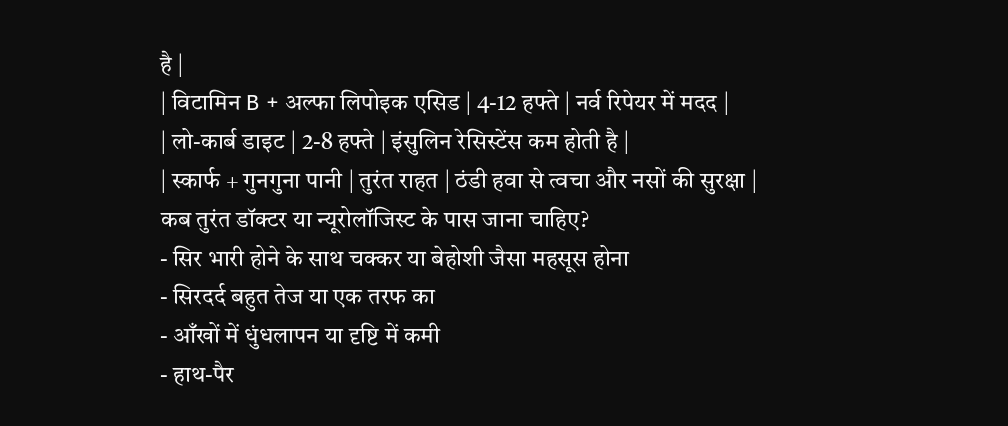है |
| विटामिन B + अल्फा लिपोइक एसिड | 4-12 हफ्ते | नर्व रिपेयर में मदद |
| लो-कार्ब डाइट | 2-8 हफ्ते | इंसुलिन रेसिस्टेंस कम होती है |
| स्कार्फ + गुनगुना पानी | तुरंत राहत | ठंडी हवा से त्वचा और नसों की सुरक्षा |
कब तुरंत डॉक्टर या न्यूरोलॉजिस्ट के पास जाना चाहिए?
- सिर भारी होने के साथ चक्कर या बेहोशी जैसा महसूस होना
- सिरदर्द बहुत तेज या एक तरफ का
- आँखों में धुंधलापन या दृष्टि में कमी
- हाथ-पैर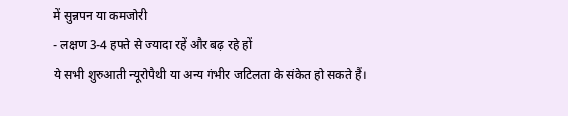में सुन्नपन या कमजोरी
- लक्षण 3-4 हफ्ते से ज्यादा रहें और बढ़ रहे हों
ये सभी शुरुआती न्यूरोपैथी या अन्य गंभीर जटिलता के संकेत हो सकते हैं।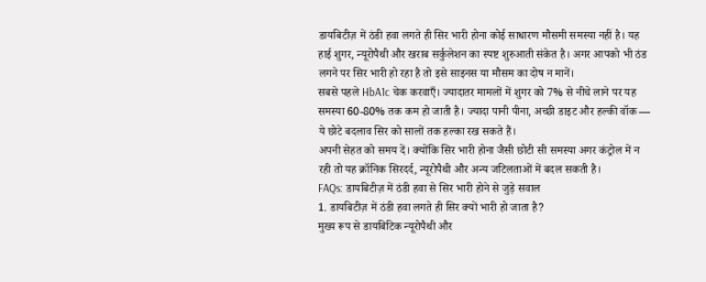डायबिटीज़ में ठंडी हवा लगते ही सिर भारी होना कोई साधारण मौसमी समस्या नहीं है। यह हाई शुगर, न्यूरोपैथी और खराब सर्कुलेशन का स्पष्ट शुरुआती संकेत है। अगर आपको भी ठंड लगने पर सिर भारी हो रहा है तो इसे साइनस या मौसम का दोष न मानें।
सबसे पहले HbA1c चेक करवाएँ। ज्यादातर मामलों में शुगर को 7% से नीचे लाने पर यह समस्या 60-80% तक कम हो जाती है। ज्यादा पानी पीना, अच्छी डाइट और हल्की वॉक — ये छोटे बदलाव सिर को सालों तक हल्का रख सकते हैं।
अपनी सेहत को समय दें। क्योंकि सिर भारी होना जैसी छोटी सी समस्या अगर कंट्रोल में न रही तो यह क्रॉनिक सिरदर्द, न्यूरोपैथी और अन्य जटिलताओं में बदल सकती है।
FAQs: डायबिटीज़ में ठंडी हवा से सिर भारी होने से जुड़े सवाल
1. डायबिटीज़ में ठंडी हवा लगते ही सिर क्यों भारी हो जाता है?
मुख्य रूप से डायबिटिक न्यूरोपैथी और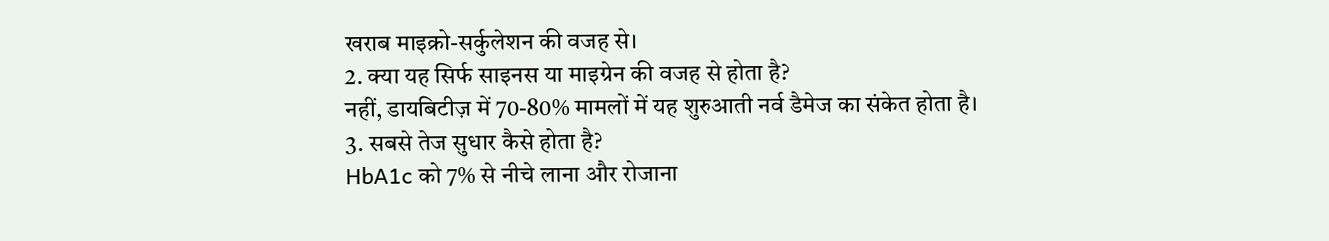खराब माइक्रो-सर्कुलेशन की वजह से।
2. क्या यह सिर्फ साइनस या माइग्रेन की वजह से होता है?
नहीं, डायबिटीज़ में 70-80% मामलों में यह शुरुआती नर्व डैमेज का संकेत होता है।
3. सबसे तेज सुधार कैसे होता है?
HbA1c को 7% से नीचे लाना और रोजाना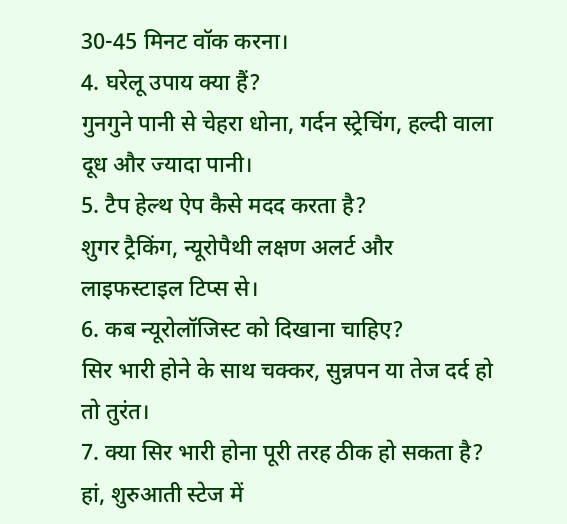30-45 मिनट वॉक करना।
4. घरेलू उपाय क्या हैं?
गुनगुने पानी से चेहरा धोना, गर्दन स्ट्रेचिंग, हल्दी वाला दूध और ज्यादा पानी।
5. टैप हेल्थ ऐप कैसे मदद करता है?
शुगर ट्रैकिंग, न्यूरोपैथी लक्षण अलर्ट और लाइफस्टाइल टिप्स से।
6. कब न्यूरोलॉजिस्ट को दिखाना चाहिए?
सिर भारी होने के साथ चक्कर, सुन्नपन या तेज दर्द हो तो तुरंत।
7. क्या सिर भारी होना पूरी तरह ठीक हो सकता है?
हां, शुरुआती स्टेज में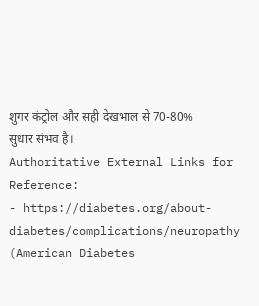शुगर कंट्रोल और सही देखभाल से 70-80% सुधार संभव है।
Authoritative External Links for Reference:
- https://diabetes.org/about-diabetes/complications/neuropathy (American Diabetes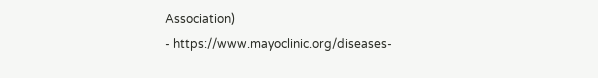Association)
- https://www.mayoclinic.org/diseases-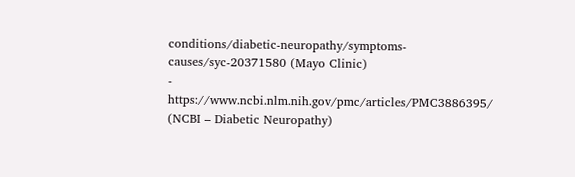conditions/diabetic-neuropathy/symptoms-causes/syc-20371580 (Mayo Clinic)
- https://www.ncbi.nlm.nih.gov/pmc/articles/PMC3886395/ (NCBI – Diabetic Neuropathy)